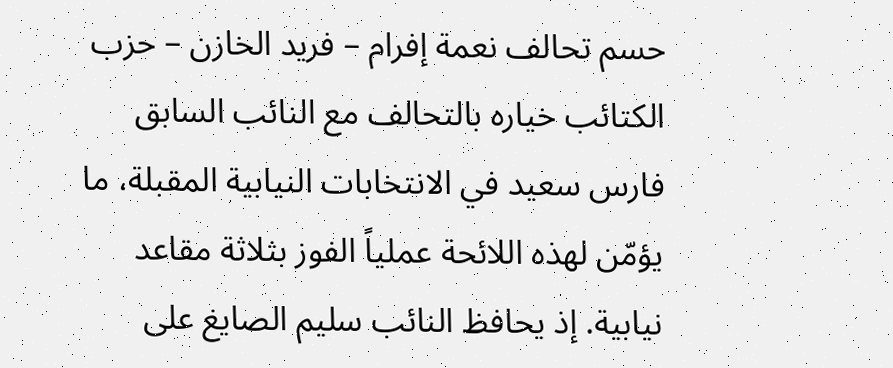حسم تحالف نعمة إفرام – فريد الخازن – حزب الكتائب خياره بالتحالف مع النائب السابق فارس سعيد في الانتخابات النيابية المقبلة، ما يؤمّن لهذه اللائحة عملياً الفوز بثلاثة مقاعد نيابية. إذ يحافظ النائب سليم الصايغ على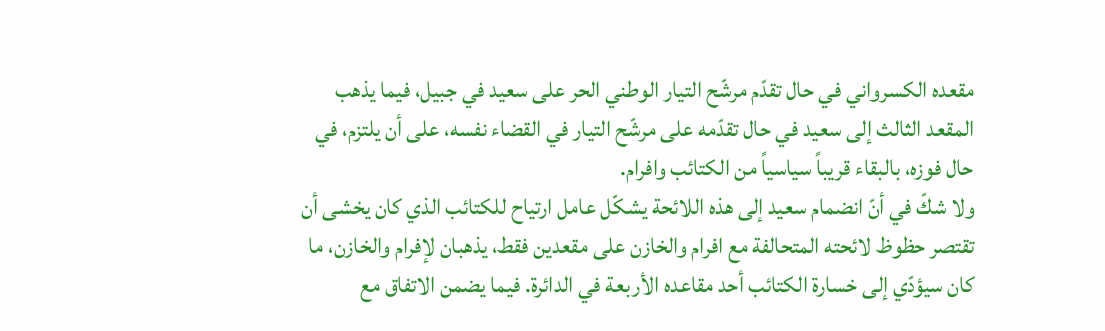مقعده الكسرواني في حال تقدّم مرشّح التيار الوطني الحر على سعيد في جبيل، فيما يذهب المقعد الثالث إلى سعيد في حال تقدّمه على مرشّح التيار في القضاء نفسه، على أن يلتزم، في حال فوزه، بالبقاء قريباً سياسياً من الكتائب وافرام.
ولا شكّ في أنّ انضمام سعيد إلى هذه اللائحة يشكّل عامل ارتياح للكتائب الذي كان يخشى أن تقتصر حظوظ لائحته المتحالفة مع افرام والخازن على مقعدين فقط، يذهبان لإفرام والخازن، ما كان سيؤدّي إلى خسارة الكتائب أحد مقاعده الأربعة في الدائرة. فيما يضمن الاتفاق مع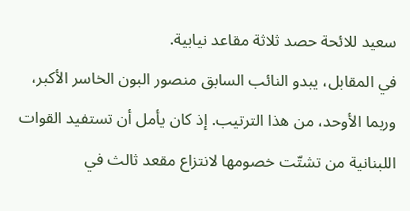سعيد للائحة حصد ثلاثة مقاعد نيابية.
في المقابل، يبدو النائب السابق منصور البون الخاسر الأكبر، وربما الأوحد، من هذا الترتيب. إذ كان يأمل أن تستفيد القوات اللبنانية من تشتّت خصومها لانتزاع مقعد ثالث في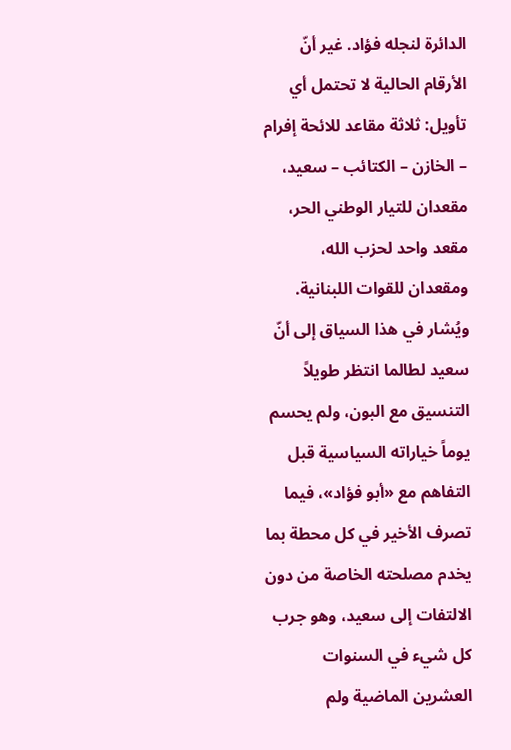الدائرة لنجله فؤاد. غير أنّ الأرقام الحالية لا تحتمل أي تأويل: ثلاثة مقاعد للائحة إفرام – الخازن – الكتائب – سعيد، مقعدان للتيار الوطني الحر، مقعد واحد لحزب الله، ومقعدان للقوات اللبنانية.
ويُشار في هذا السياق إلى أنّ سعيد لطالما انتظر طويلاً التنسيق مع البون، ولم يحسم يوماً خياراته السياسية قبل التفاهم مع «أبو فؤاد»، فيما تصرف الأخير في كل محطة بما يخدم مصلحته الخاصة من دون الالتفات إلى سعيد، وهو جرب كل شيء في السنوات العشرين الماضية ولم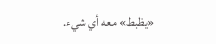«يظبط» معه أي شيء.